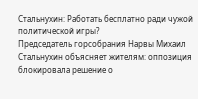Стальнухин: Работать бесплатно ради чужой политической игры?
Председатель горсобрания Нарвы Михаил Стальнухин объясняет жителям: оппозиция блокировала решение о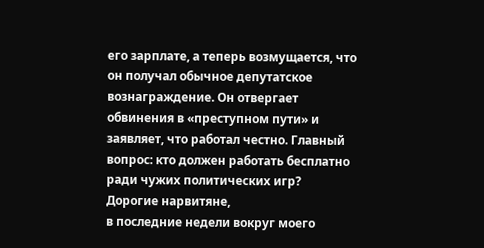его зарплате, а теперь возмущается, что он получал обычное депутатское вознаграждение. Он отвергает обвинения в «преступном пути» и заявляет, что работал честно. Главный вопрос: кто должен работать бесплатно ради чужих политических игр?
Дорогие нарвитяне,
в последние недели вокруг моего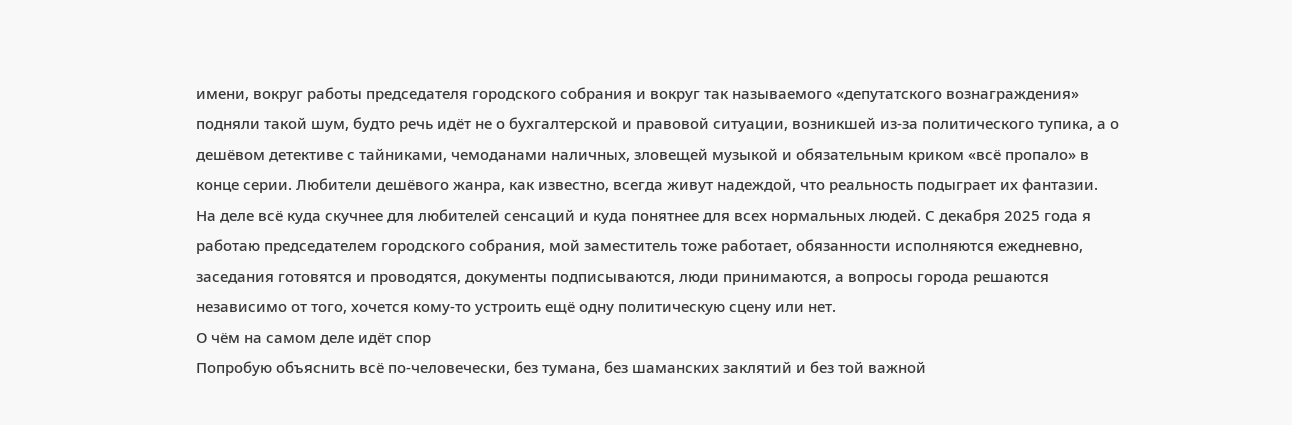имени, вокруг работы председателя городского собрания и вокруг так называемого «депутатского вознаграждения» подняли такой шум, будто речь идёт не о бухгалтерской и правовой ситуации, возникшей из-за политического тупика, а о дешёвом детективе с тайниками, чемоданами наличных, зловещей музыкой и обязательным криком «всё пропало» в конце серии. Любители дешёвого жанра, как известно, всегда живут надеждой, что реальность подыграет их фантазии.
На деле всё куда скучнее для любителей сенсаций и куда понятнее для всех нормальных людей. С декабря 2025 года я работаю председателем городского собрания, мой заместитель тоже работает, обязанности исполняются ежедневно, заседания готовятся и проводятся, документы подписываются, люди принимаются, а вопросы города решаются независимо от того, хочется кому-то устроить ещё одну политическую сцену или нет.
О чём на самом деле идёт спор
Попробую объяснить всё по-человечески, без тумана, без шаманских заклятий и без той важной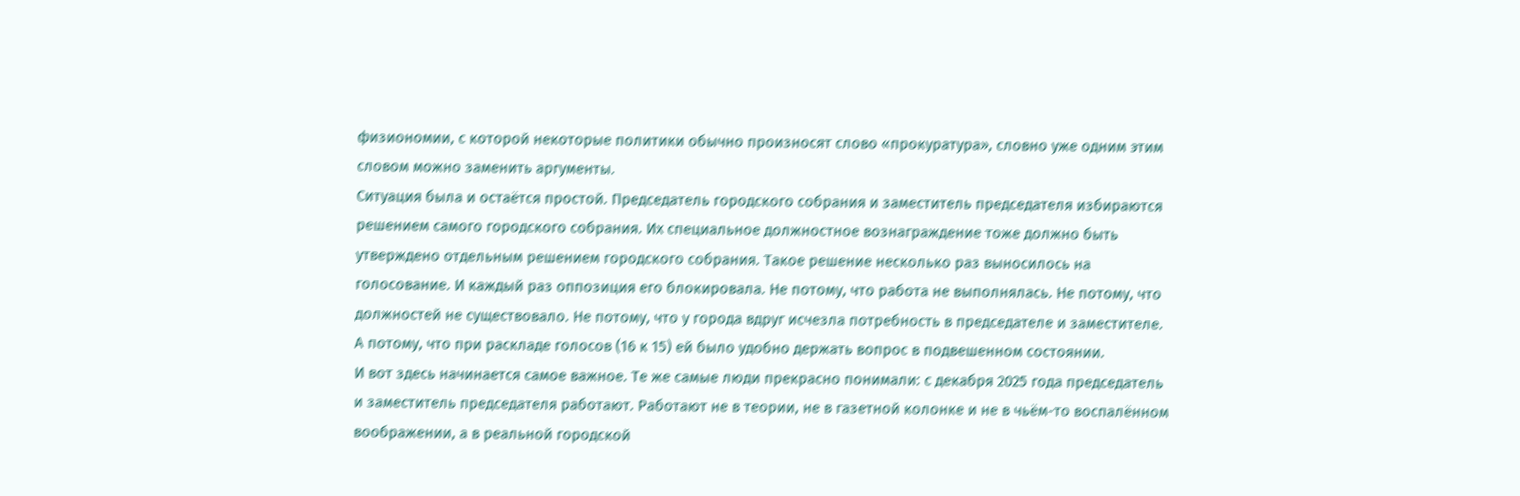физиономии, с которой некоторые политики обычно произносят слово «прокуратура», словно уже одним этим словом можно заменить аргументы.
Ситуация была и остаётся простой. Председатель городского собрания и заместитель председателя избираются решением самого городского собрания. Их специальное должностное вознаграждение тоже должно быть утверждено отдельным решением городского собрания. Такое решение несколько раз выносилось на голосование. И каждый раз оппозиция его блокировала. Не потому, что работа не выполнялась. Не потому, что должностей не существовало. Не потому, что у города вдруг исчезла потребность в председателе и заместителе. А потому, что при раскладе голосов (16 к 15) ей было удобно держать вопрос в подвешенном состоянии.
И вот здесь начинается самое важное. Те же самые люди прекрасно понимали: с декабря 2025 года председатель и заместитель председателя работают. Работают не в теории, не в газетной колонке и не в чьём-то воспалённом воображении, а в реальной городской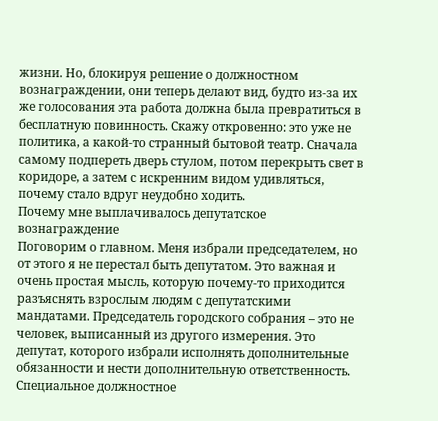жизни. Но, блокируя решение о должностном вознаграждении, они теперь делают вид, будто из-за их же голосования эта работа должна была превратиться в бесплатную повинность. Скажу откровенно: это уже не политика, а какой-то странный бытовой театр. Сначала самому подпереть дверь стулом, потом перекрыть свет в коридоре, а затем с искренним видом удивляться, почему стало вдруг неудобно ходить.
Почему мне выплачивалось депутатское вознаграждение
Поговорим о главном. Меня избрали председателем, но от этого я не перестал быть депутатом. Это важная и очень простая мысль, которую почему-то приходится разъяснять взрослым людям с депутатскими мандатами. Председатель городского собрания – это не человек, выписанный из другого измерения. Это депутат, которого избрали исполнять дополнительные обязанности и нести дополнительную ответственность.
Специальное должностное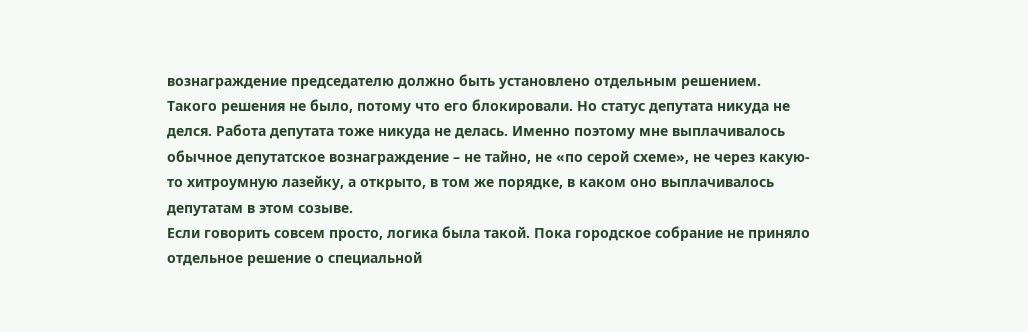вознаграждение председателю должно быть установлено отдельным решением. Такого решения не было, потому что его блокировали. Но статус депутата никуда не делся. Работа депутата тоже никуда не делась. Именно поэтому мне выплачивалось обычное депутатское вознаграждение – не тайно, не «по серой схеме», не через какую-то хитроумную лазейку, а открыто, в том же порядке, в каком оно выплачивалось депутатам в этом созыве.
Если говорить совсем просто, логика была такой. Пока городское собрание не приняло отдельное решение о специальной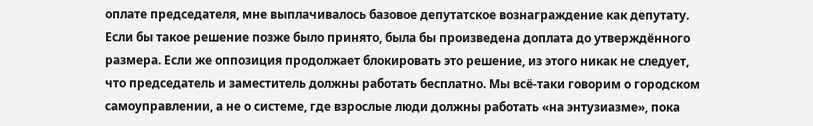оплате председателя, мне выплачивалось базовое депутатское вознаграждение как депутату. Если бы такое решение позже было принято, была бы произведена доплата до утверждённого размера. Если же оппозиция продолжает блокировать это решение, из этого никак не следует, что председатель и заместитель должны работать бесплатно. Мы всё-таки говорим о городском самоуправлении, а не о системе, где взрослые люди должны работать «на энтузиазме», пока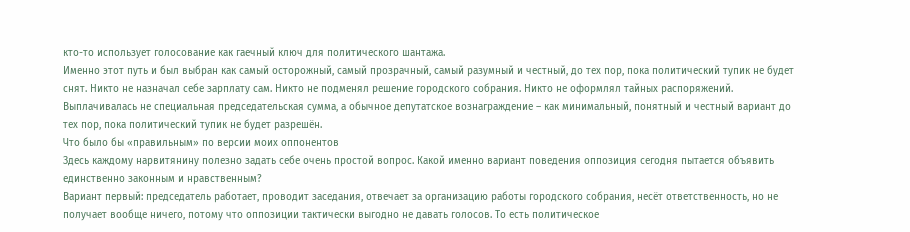кто-то использует голосование как гаечный ключ для политического шантажа.
Именно этот путь и был выбран как самый осторожный, самый прозрачный, самый разумный и честный, до тех пор, пока политический тупик не будет снят. Никто не назначал себе зарплату сам. Никто не подменял решение городского собрания. Никто не оформлял тайных распоряжений. Выплачивалась не специальная председательская сумма, а обычное депутатское вознаграждение – как минимальный, понятный и честный вариант до тех пор, пока политический тупик не будет разрешён.
Что было бы «правильным» по версии моих оппонентов
Здесь каждому нарвитянину полезно задать себе очень простой вопрос. Какой именно вариант поведения оппозиция сегодня пытается объявить единственно законным и нравственным?
Вариант первый: председатель работает, проводит заседания, отвечает за организацию работы городского собрания, несёт ответственность, но не получает вообще ничего, потому что оппозиции тактически выгодно не давать голосов. То есть политическое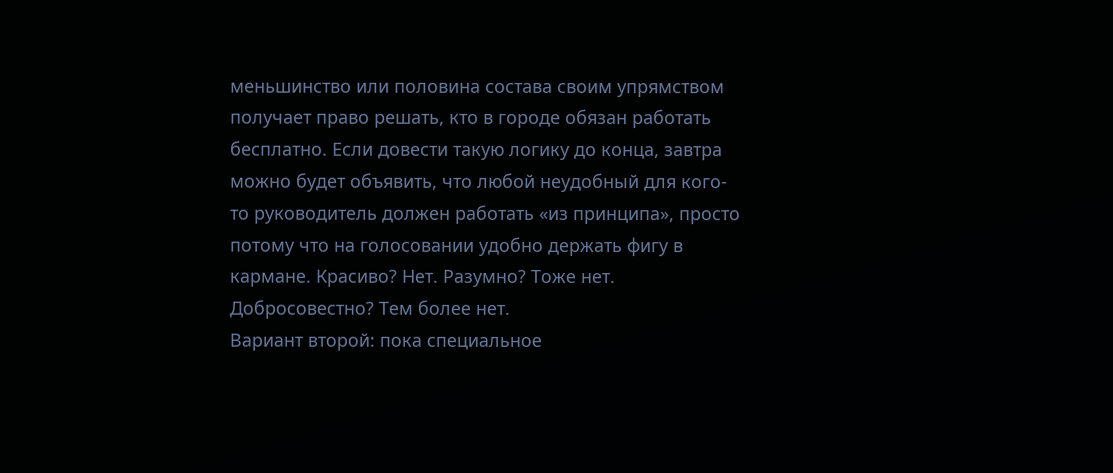меньшинство или половина состава своим упрямством получает право решать, кто в городе обязан работать бесплатно. Если довести такую логику до конца, завтра можно будет объявить, что любой неудобный для кого-то руководитель должен работать «из принципа», просто потому что на голосовании удобно держать фигу в кармане. Красиво? Нет. Разумно? Тоже нет. Добросовестно? Тем более нет.
Вариант второй: пока специальное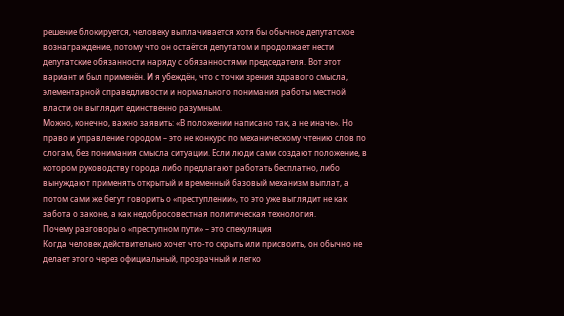решение блокируется, человеку выплачивается хотя бы обычное депутатское вознаграждение, потому что он остаётся депутатом и продолжает нести депутатские обязанности наряду с обязанностями председателя. Вот этот вариант и был применён. И я убеждён, что с точки зрения здравого смысла, элементарной справедливости и нормального понимания работы местной власти он выглядит единственно разумным.
Можно, конечно, важно заявить: «В положении написано так, а не иначе». Но право и управление городом – это не конкурс по механическому чтению слов по слогам, без понимания смысла ситуации. Если люди сами создают положение, в котором руководству города либо предлагают работать бесплатно, либо вынуждают применять открытый и временный базовый механизм выплат, а потом сами же бегут говорить о «преступлении», то это уже выглядит не как забота о законе, а как недобросовестная политическая технология.
Почему разговоры о «преступном пути» – это спекуляция
Когда человек действительно хочет что-то скрыть или присвоить, он обычно не делает этого через официальный, прозрачный и легко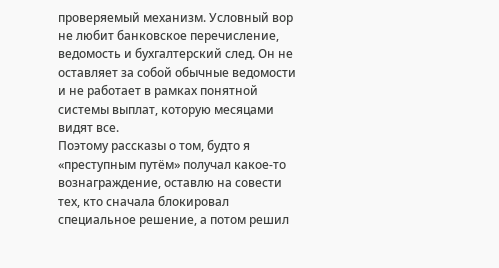проверяемый механизм. Условный вор не любит банковское перечисление, ведомость и бухгалтерский след. Он не оставляет за собой обычные ведомости и не работает в рамках понятной системы выплат, которую месяцами видят все.
Поэтому рассказы о том, будто я «преступным путём» получал какое-то вознаграждение, оставлю на совести тех, кто сначала блокировал специальное решение, а потом решил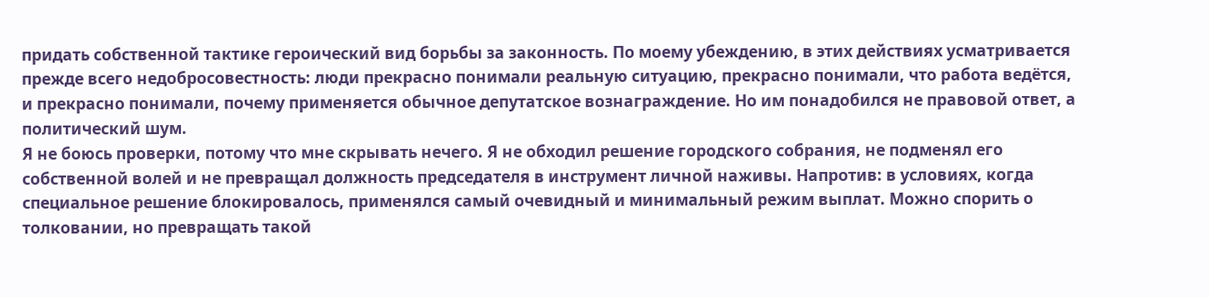придать собственной тактике героический вид борьбы за законность. По моему убеждению, в этих действиях усматривается прежде всего недобросовестность: люди прекрасно понимали реальную ситуацию, прекрасно понимали, что работа ведётся, и прекрасно понимали, почему применяется обычное депутатское вознаграждение. Но им понадобился не правовой ответ, а политический шум.
Я не боюсь проверки, потому что мне скрывать нечего. Я не обходил решение городского собрания, не подменял его собственной волей и не превращал должность председателя в инструмент личной наживы. Напротив: в условиях, когда специальное решение блокировалось, применялся самый очевидный и минимальный режим выплат. Можно спорить о толковании, но превращать такой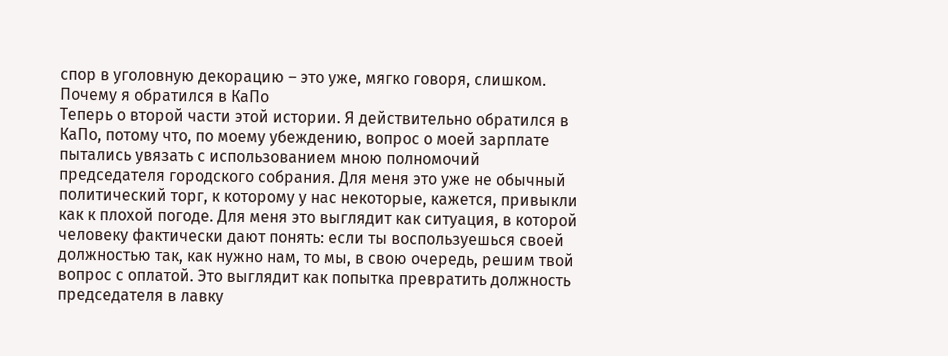спор в уголовную декорацию – это уже, мягко говоря, слишком.
Почему я обратился в КаПо
Теперь о второй части этой истории. Я действительно обратился в КаПо, потому что, по моему убеждению, вопрос о моей зарплате пытались увязать с использованием мною полномочий председателя городского собрания. Для меня это уже не обычный политический торг, к которому у нас некоторые, кажется, привыкли как к плохой погоде. Для меня это выглядит как ситуация, в которой человеку фактически дают понять: если ты воспользуешься своей должностью так, как нужно нам, то мы, в свою очередь, решим твой вопрос с оплатой. Это выглядит как попытка превратить должность председателя в лавку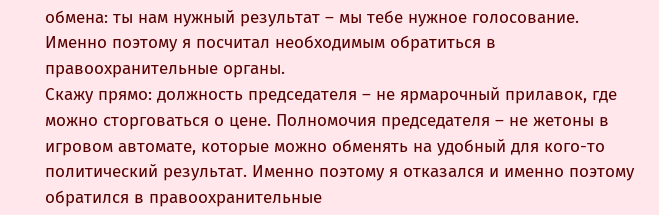обмена: ты нам нужный результат – мы тебе нужное голосование.
Именно поэтому я посчитал необходимым обратиться в правоохранительные органы.
Скажу прямо: должность председателя – не ярмарочный прилавок, где можно сторговаться о цене. Полномочия председателя – не жетоны в игровом автомате, которые можно обменять на удобный для кого-то политический результат. Именно поэтому я отказался и именно поэтому обратился в правоохранительные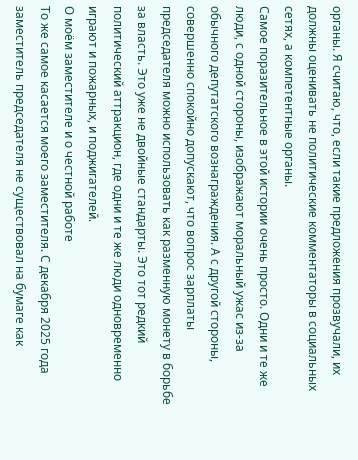органы. Я считаю, что, если такие предложения прозвучали, их должны оценивать не политические комментаторы в социальных сетях, а компетентные органы.
Самое поразительное в этой истории очень просто. Одни и те же люди, с одной стороны, изображают моральный ужас из-за обычного депутатского вознаграждения. А с другой стороны, совершенно спокойно допускают, что вопрос зарплаты председателя можно использовать как разменную монету в борьбе за власть. Это уже не двойные стандарты. Это тот редкий политический аттракцион, где одни и те же люди одновременно играют и пожарных, и поджигателей.
О моём заместителе и о честной работе
То же самое касается моего заместителя. С декабря 2025 года заместитель председателя не существовал на бумаге как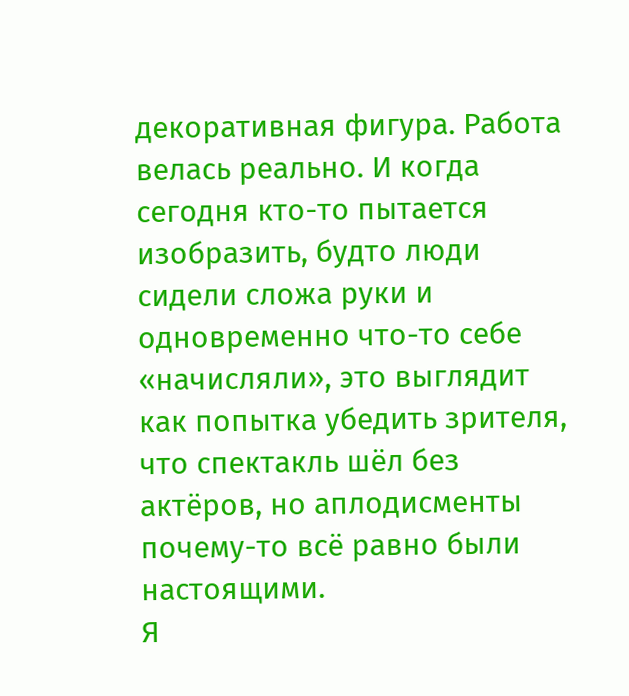декоративная фигура. Работа велась реально. И когда сегодня кто-то пытается изобразить, будто люди сидели сложа руки и одновременно что-то себе «начисляли», это выглядит как попытка убедить зрителя, что спектакль шёл без актёров, но аплодисменты почему-то всё равно были настоящими.
Я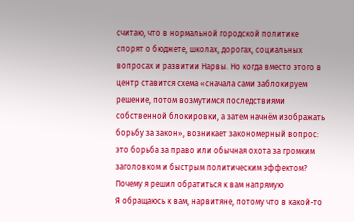считаю, что в нормальной городской политике спорят о бюджете, школах, дорогах, социальных вопросах и развитии Нарвы. Но когда вместо этого в центр ставится схема «сначала сами заблокируем решение, потом возмутимся последствиями собственной блокировки, а затем начнём изображать борьбу за закон», возникает закономерный вопрос: это борьба за право или обычная охота за громким заголовком и быстрым политическим эффектом?
Почему я решил обратиться к вам напрямую
Я обращаюсь к вам, нарвитяне, потому что в какой-то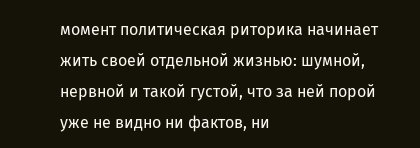момент политическая риторика начинает жить своей отдельной жизнью: шумной, нервной и такой густой, что за ней порой уже не видно ни фактов, ни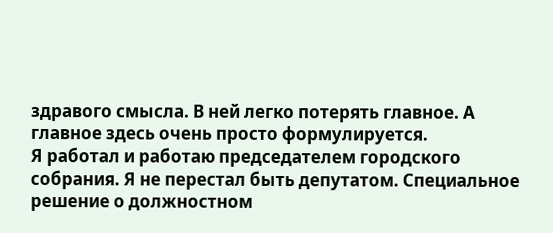здравого смысла. В ней легко потерять главное. А главное здесь очень просто формулируется.
Я работал и работаю председателем городского собрания. Я не перестал быть депутатом. Специальное решение о должностном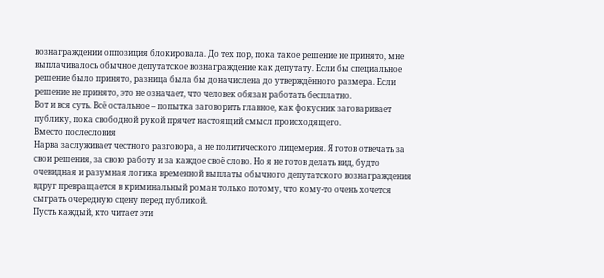вознаграждении оппозиция блокировала. До тех пор, пока такое решение не принято, мне выплачивалось обычное депутатское вознаграждение как депутату. Если бы специальное решение было принято, разница была бы доначислена до утверждённого размера. Если решение не принято, это не означает, что человек обязан работать бесплатно.
Вот и вся суть. Всё остальное – попытка заговорить главное, как фокусник заговаривает публику, пока свободной рукой прячет настоящий смысл происходящего.
Вместо послесловия
Нарва заслуживает честного разговора, а не политического лицемерия. Я готов отвечать за свои решения, за свою работу и за каждое своё слово. Но я не готов делать вид, будто очевидная и разумная логика временной выплаты обычного депутатского вознаграждения вдруг превращается в криминальный роман только потому, что кому-то очень хочется сыграть очередную сцену перед публикой.
Пусть каждый, кто читает эти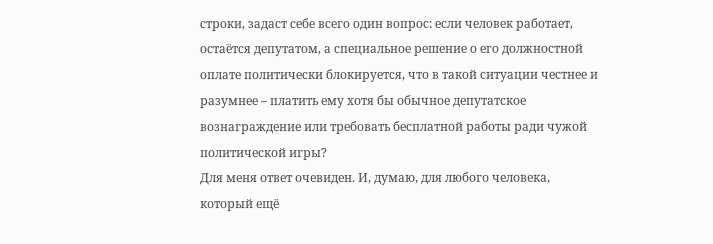строки, задаст себе всего один вопрос: если человек работает, остаётся депутатом, а специальное решение о его должностной оплате политически блокируется, что в такой ситуации честнее и разумнее – платить ему хотя бы обычное депутатское вознаграждение или требовать бесплатной работы ради чужой политической игры?
Для меня ответ очевиден. И, думаю, для любого человека, который ещё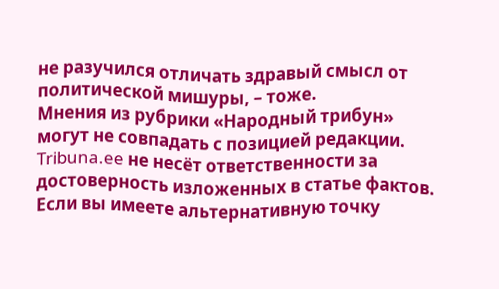не разучился отличать здравый смысл от политической мишуры, – тоже.
Мнения из рубрики «Народный трибун» могут не совпадать с позицией редакции. Tribuna.ee не несёт ответственности за достоверность изложенных в статье фактов. Если вы имеете альтернативную точку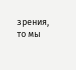зрения, то мы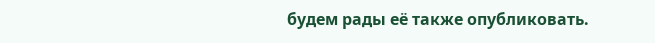будем рады её также опубликовать.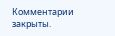Комментарии закрыты.